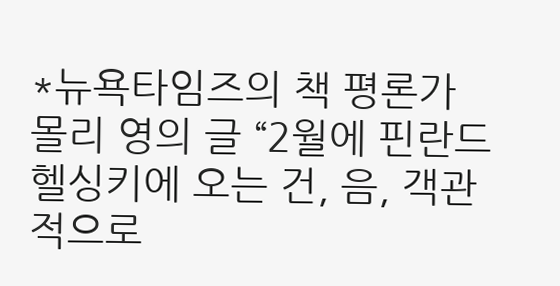*뉴욕타임즈의 책 평론가 몰리 영의 글 “2월에 핀란드 헬싱키에 오는 건, 음, 객관적으로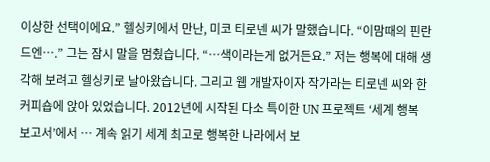이상한 선택이에요.” 헬싱키에서 만난, 미코 티로넨 씨가 말했습니다. “이맘때의 핀란드엔….” 그는 잠시 말을 멈췄습니다. “…색이라는게 없거든요.” 저는 행복에 대해 생각해 보려고 헬싱키로 날아왔습니다. 그리고 웹 개발자이자 작가라는 티로넨 씨와 한 커피숍에 앉아 있었습니다. 2012년에 시작된 다소 특이한 UN 프로젝트 ‘세계 행복 보고서’에서 … 계속 읽기 세계 최고로 행복한 나라에서 보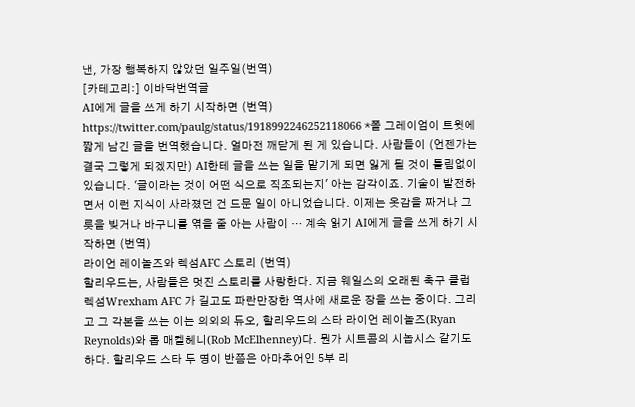낸, 가장 행복하지 않았던 일주일(번역)
[카테고리:] 이바닥번역글
AI에게 글을 쓰게 하기 시작하면 (번역)
https://twitter.com/paulg/status/1918992246252118066 *폴 그레이엄이 트윗에 짧게 남긴 글을 번역했습니다. 얼마전 깨닫게 된 게 있습니다. 사람들이 (언젠가는 결국 그렇게 되겠지만) AI한테 글을 쓰는 일을 맡기게 되면 잃게 될 것이 틀림없이 있습니다. '글이라는 것이 어떤 식으로 직조되는지' 아는 감각이죠. 기술이 발전하면서 이런 지식이 사라졌던 건 드문 일이 아니었습니다. 이제는 옷감을 짜거나 그릇을 빚거나 바구니를 엮을 줄 아는 사람이 … 계속 읽기 AI에게 글을 쓰게 하기 시작하면 (번역)
라이언 레이놀즈와 렉섬AFC 스토리 (번역)
할리우드는, 사람들은 멋진 스토리를 사랑한다. 지금 웨일스의 오래된 축구 클럽 렉섬Wrexham AFC 가 길고도 파란만장한 역사에 새로운 장을 쓰는 중이다. 그리고 그 각본을 쓰는 이는 의외의 듀오, 할리우드의 스타 라이언 레이놀즈(Ryan Reynolds)와 롭 매켈헤니(Rob McElhenney)다. 뭔가 시트콤의 시놉시스 같기도 하다. 할리우드 스타 두 명이 반쯤은 아마추어인 5부 리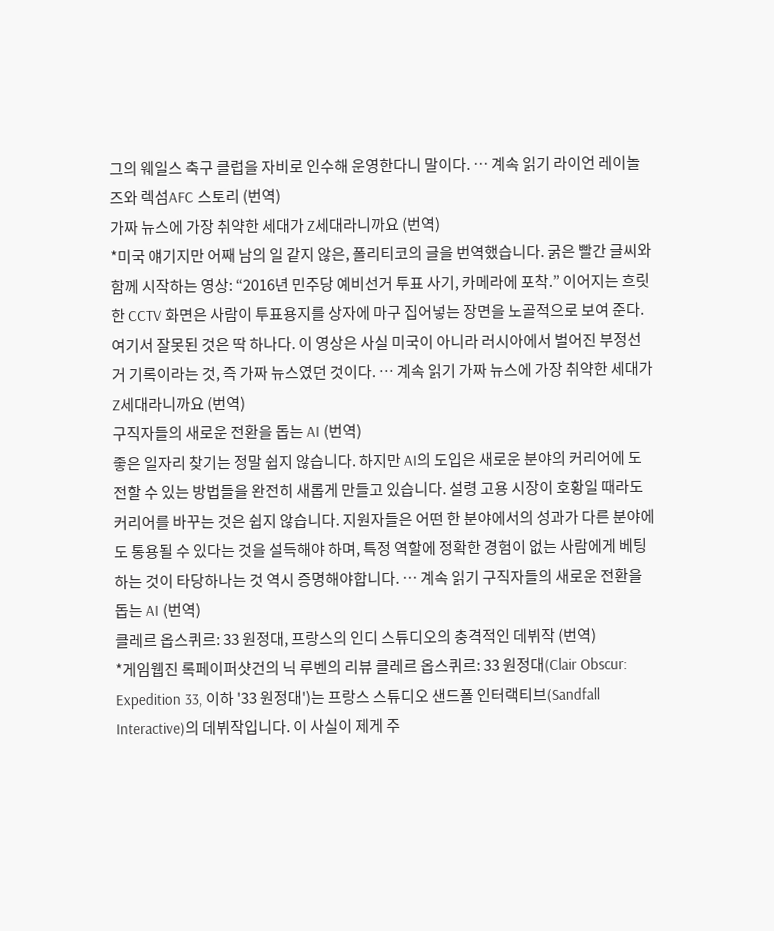그의 웨일스 축구 클럽을 자비로 인수해 운영한다니 말이다. … 계속 읽기 라이언 레이놀즈와 렉섬AFC 스토리 (번역)
가짜 뉴스에 가장 취약한 세대가 Z세대라니까요 (번역)
*미국 얘기지만 어째 남의 일 같지 않은, 폴리티코의 글을 번역했습니다. 굵은 빨간 글씨와 함께 시작하는 영상: “2016년 민주당 예비선거 투표 사기, 카메라에 포착.” 이어지는 흐릿한 CCTV 화면은 사람이 투표용지를 상자에 마구 집어넣는 장면을 노골적으로 보여 준다. 여기서 잘못된 것은 딱 하나다. 이 영상은 사실 미국이 아니라 러시아에서 벌어진 부정선거 기록이라는 것, 즉 가짜 뉴스였던 것이다. … 계속 읽기 가짜 뉴스에 가장 취약한 세대가 Z세대라니까요 (번역)
구직자들의 새로운 전환을 돕는 AI (번역)
좋은 일자리 찾기는 정말 쉽지 않습니다. 하지만 AI의 도입은 새로운 분야의 커리어에 도전할 수 있는 방법들을 완전히 새롭게 만들고 있습니다. 설령 고용 시장이 호황일 때라도 커리어를 바꾸는 것은 쉽지 않습니다. 지원자들은 어떤 한 분야에서의 성과가 다른 분야에도 통용될 수 있다는 것을 설득해야 하며, 특정 역할에 정확한 경험이 없는 사람에게 베팅하는 것이 타당하나는 것 역시 증명해야합니다. … 계속 읽기 구직자들의 새로운 전환을 돕는 AI (번역)
클레르 옵스퀴르: 33 원정대, 프랑스의 인디 스튜디오의 충격적인 데뷔작 (번역)
*게임웹진 록페이퍼샷건의 닉 루벤의 리뷰 클레르 옵스퀴르: 33 원정대(Clair Obscur: Expedition 33, 이하 '33 원정대')는 프랑스 스튜디오 샌드폴 인터랙티브(Sandfall Interactive)의 데뷔작입니다. 이 사실이 제게 주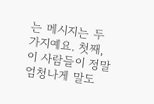는 메시지는 두 가지예요. 첫째, 이 사람들이 정말 엄청나게 말도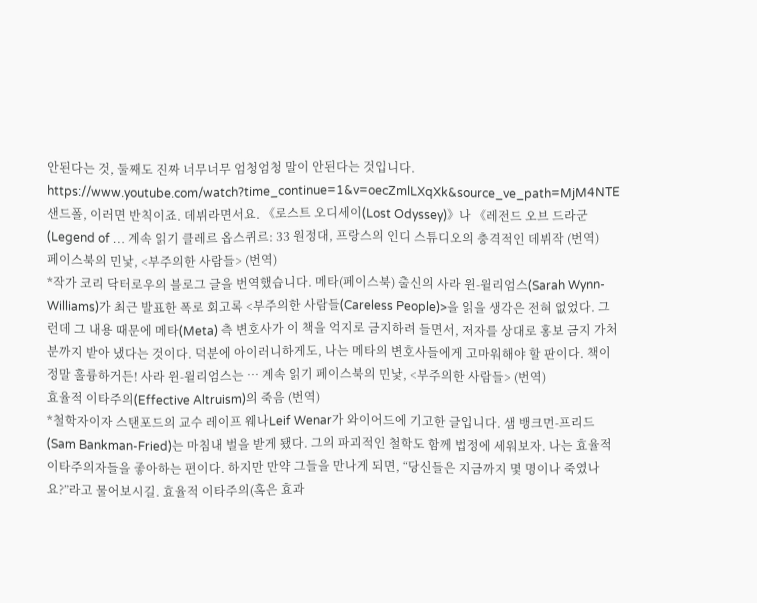안된다는 것, 둘째도 진짜 너무너무 엄청엄청 말이 안된다는 것입니다. https://www.youtube.com/watch?time_continue=1&v=oecZmlLXqXk&source_ve_path=MjM4NTE 샌드폴, 이러면 반칙이죠. 데뷔라면서요. 《로스트 오디세이(Lost Odyssey)》나 《레전드 오브 드라군(Legend of … 계속 읽기 클레르 옵스퀴르: 33 원정대, 프랑스의 인디 스튜디오의 충격적인 데뷔작 (번역)
페이스북의 민낯, <부주의한 사람들> (번역)
*작가 코리 닥터로우의 블로그 글을 번역했습니다. 메타(페이스북) 출신의 사라 윈-윌리엄스(Sarah Wynn-Williams)가 최근 발표한 폭로 회고록 <부주의한 사람들(Careless People)>을 읽을 생각은 전혀 없었다. 그런데 그 내용 때문에 메타(Meta) 측 변호사가 이 책을 억지로 금지하려 들면서, 저자를 상대로 홍보 금지 가처분까지 받아 냈다는 것이다. 덕분에 아이러니하게도, 나는 메타의 변호사들에게 고마워해야 할 판이다. 책이 정말 훌륭하거든! 사라 윈-윌리엄스는 … 계속 읽기 페이스북의 민낯, <부주의한 사람들> (번역)
효율적 이타주의(Effective Altruism)의 죽음 (번역)
*철학자이자 스탠포드의 교수 레이프 웨나Leif Wenar가 와이어드에 기고한 글입니다. 샘 뱅크먼-프리드(Sam Bankman-Fried)는 마침내 벌을 받게 됐다. 그의 파괴적인 철학도 함께 법정에 세워보자. 나는 효율적 이타주의자들을 좋아하는 편이다. 하지만 만약 그들을 만나게 되면, “당신들은 지금까지 몇 명이나 죽였나요?”라고 물어보시길. 효율적 이타주의(혹은 효과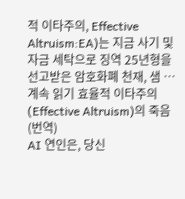적 이타주의, Effective Altruism:EA)는 지금 사기 및 자금 세탁으로 징역 25년형을 선고받은 암호화폐 천재, 샘 … 계속 읽기 효율적 이타주의(Effective Altruism)의 죽음 (번역)
AI 연인은, 당신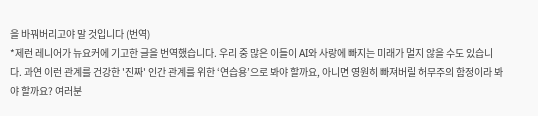을 바꿔버리고야 말 것입니다 (번역)
*제런 레니어가 뉴요커에 기고한 글을 번역했습니다. 우리 중 많은 이들이 AI와 사랑에 빠지는 미래가 멀지 않을 수도 있습니다. 과연 이런 관계를 건강한 '진짜' 인간 관계를 위한 ‘연습용’으로 봐야 할까요, 아니면 영원히 빠져버릴 허무주의 함정이라 봐야 할까요? 여러분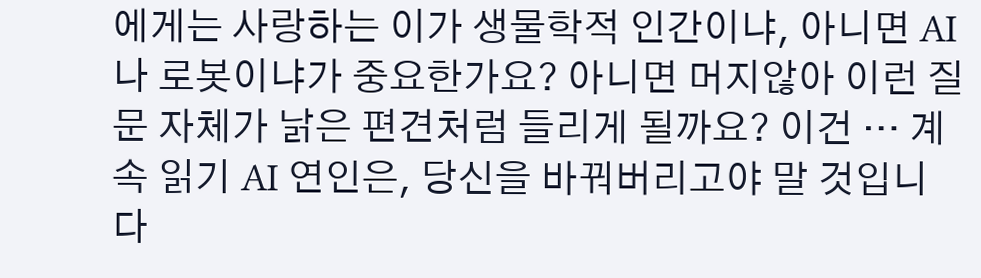에게는 사랑하는 이가 생물학적 인간이냐, 아니면 AI나 로봇이냐가 중요한가요? 아니면 머지않아 이런 질문 자체가 낡은 편견처럼 들리게 될까요? 이건 … 계속 읽기 AI 연인은, 당신을 바꿔버리고야 말 것입니다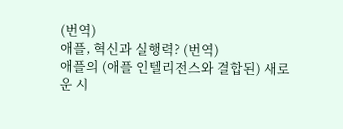(번역)
애플, 혁신과 실행력? (번역)
애플의 (애플 인텔리전스와 결합된) 새로운 시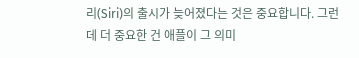리(Siri)의 출시가 늦어졌다는 것은 중요합니다. 그런데 더 중요한 건 애플이 그 의미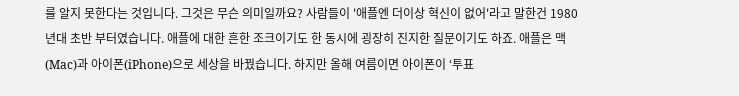를 알지 못한다는 것입니다. 그것은 무슨 의미일까요? 사람들이 '애플엔 더이상 혁신이 없어'라고 말한건 1980년대 초반 부터였습니다. 애플에 대한 흔한 조크이기도 한 동시에 굉장히 진지한 질문이기도 하죠. 애플은 맥(Mac)과 아이폰(iPhone)으로 세상을 바꿨습니다. 하지만 올해 여름이면 아이폰이 ‘투표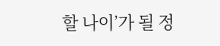할 나이’가 될 정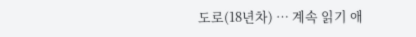도로(18년차) … 계속 읽기 애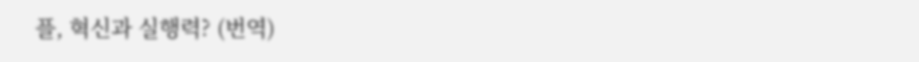플, 혁신과 실행력? (번역)